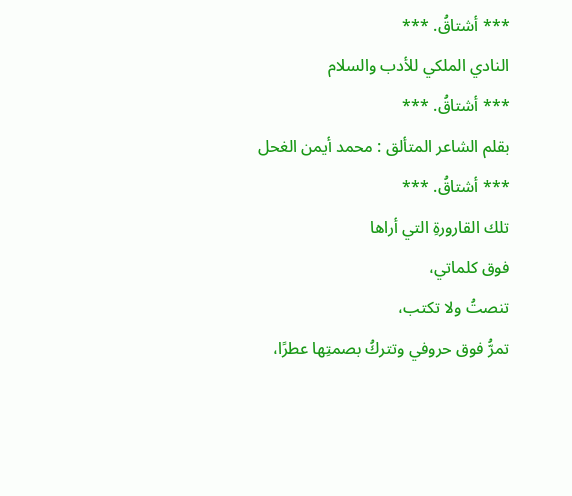*** أشتاقُ. ***
النادي الملكي للأدب والسلام
*** أشتاقُ. ***
بقلم الشاعر المتألق : محمد أيمن الغحل
*** أشتاقُ. ***
تلك القارورةِ التي أراها
فوق كلماتي،
تنصتُ ولا تكتب،
تمرُّ فوق حروفي وتتركُ بصمتِها عطرًا،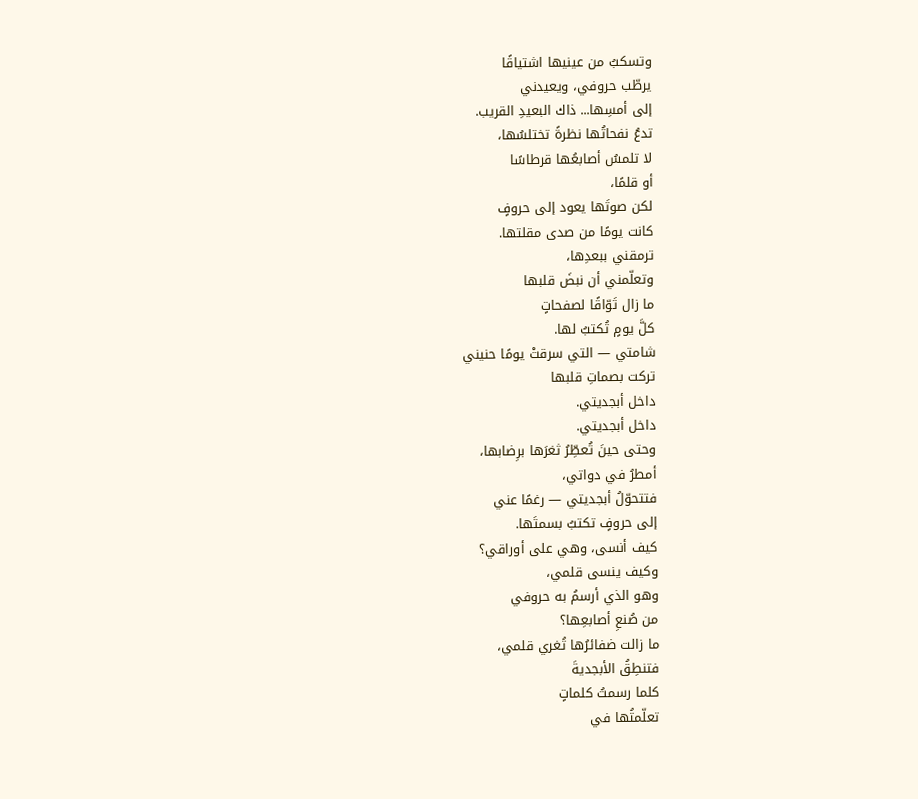وتسكبُ من عينيها اشتياقًا
يرطّب حروفي، ويعيدني
إلى أمسِها... ذاك البعيدِ القريب.
تدعُ نفحاتُها نظرةً تختلسُها،
لا تلمسُ أصابعُها قرطاسًا
أو قلمًا،
لكن صوتَها يعود إلى حروفٍ
كانت يومًا من صدى مقلتها.
ترمقني ببعدِها،
وتعلّمني أن نبضَ قلبها
ما زال تَوّاقًا لصفحاتٍ
كلَّ يومٍ تُكتبُ لها.
شامتي — التي سرقتْ يومًا حنيني
تركت بصماتِ قلبها
داخل أبجديتي.
داخل أبجديتي.
وحتى حينَ تُعطِّرُ ثغرَها برِضابها،
أمطرُ في دواتي،
فتتحوّلُ أبجديتي — رغمًا عني
إلى حروفٍ تكتبُ بسمتَها.
كيف أنسى، وهي على أوراقي؟
وكيف ينسى قلمي،
وهو الذي أرسمُ به حروفي
من صُنعِ أصابعِها؟
ما زالت ضفائرُها تُغري قلمي،
فتنطِقُ الأبجديةَ
كلما رسمتُ كلماتٍ
تعلّمتُها في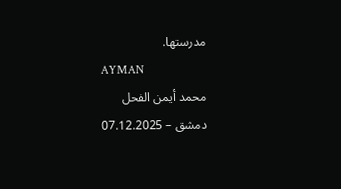مدرستها.
AYMAN
محمد أيمن الفحل
دمشق – 07.12.2025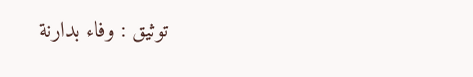توثيق : وفاء بدارنة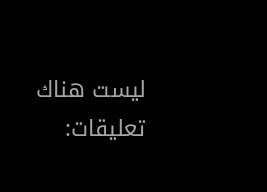ليست هناك تعليقات: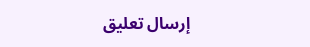إرسال تعليق